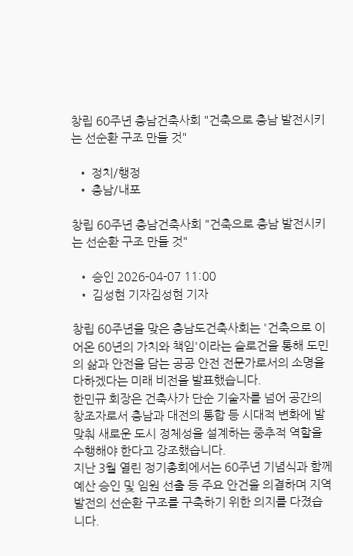창립 60주년 충남건축사회 "건축으로 충남 발전시키는 선순환 구조 만들 것"

  • 정치/행정
  • 충남/내포

창립 60주년 충남건축사회 "건축으로 충남 발전시키는 선순환 구조 만들 것"

  • 승인 2026-04-07 11:00
  • 김성현 기자김성현 기자

창립 60주년을 맞은 충남도건축사회는 '건축으로 이어온 60년의 가치와 책임'이라는 슬로건을 통해 도민의 삶과 안전을 담는 공공 안전 전문가로서의 소명을 다하겠다는 미래 비전을 발표했습니다.
한민규 회장은 건축사가 단순 기술자를 넘어 공간의 창조자로서 충남과 대전의 통합 등 시대적 변화에 발맞춰 새로운 도시 정체성을 설계하는 중추적 역할을 수행해야 한다고 강조했습니다.
지난 3월 열린 정기총회에서는 60주년 기념식과 함께 예산 승인 및 임원 선출 등 주요 안건을 의결하며 지역 발전의 선순환 구조를 구축하기 위한 의지를 다졌습니다.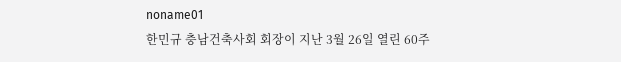noname01
한민규 충남건축사회 회장이 지난 3월 26일 열린 60주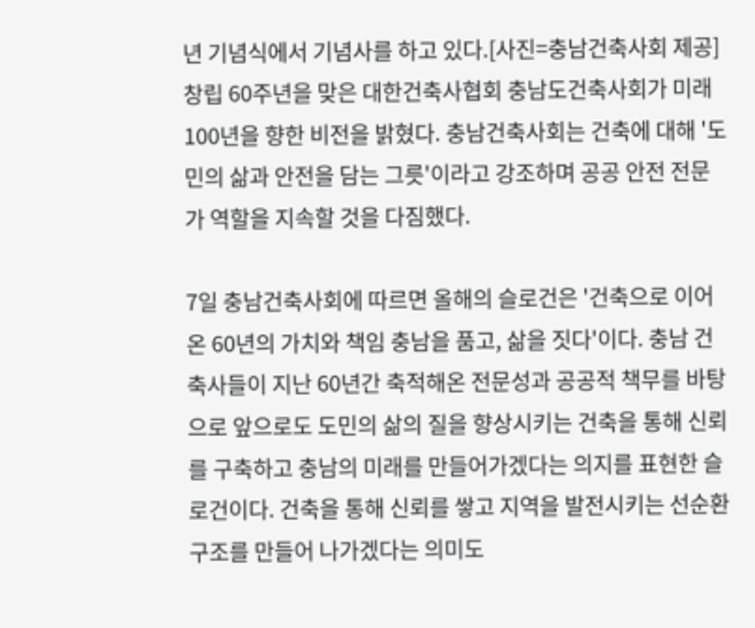년 기념식에서 기념사를 하고 있다.[사진=충남건축사회 제공]
창립 60주년을 맞은 대한건축사협회 충남도건축사회가 미래 100년을 향한 비전을 밝혔다. 충남건축사회는 건축에 대해 '도민의 삶과 안전을 담는 그릇'이라고 강조하며 공공 안전 전문가 역할을 지속할 것을 다짐했다.

7일 충남건축사회에 따르면 올해의 슬로건은 '건축으로 이어온 60년의 가치와 책임 충남을 품고, 삶을 짓다'이다. 충남 건축사들이 지난 60년간 축적해온 전문성과 공공적 책무를 바탕으로 앞으로도 도민의 삶의 질을 향상시키는 건축을 통해 신뢰를 구축하고 충남의 미래를 만들어가겠다는 의지를 표현한 슬로건이다. 건축을 통해 신뢰를 쌓고 지역을 발전시키는 선순환 구조를 만들어 나가겠다는 의미도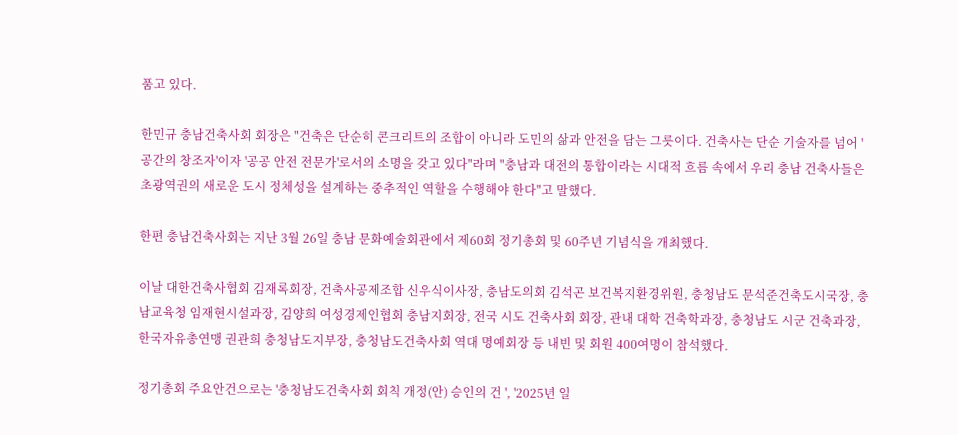품고 있다.

한민규 충남건축사회 회장은 "건축은 단순히 콘크리트의 조합이 아니라 도민의 삶과 안전을 담는 그릇이다. 건축사는 단순 기술자를 넘어 '공간의 창조자'이자 '공공 안전 전문가'로서의 소명을 갖고 있다"라며 "충남과 대전의 통합이라는 시대적 흐름 속에서 우리 충남 건축사들은 초광역권의 새로운 도시 정체성을 설계하는 중추적인 역할을 수행해야 한다"고 말했다.

한편 충남건축사회는 지난 3월 26일 충남 문화예술회관에서 제60회 정기총회 및 60주년 기념식을 개최했다.

이날 대한건축사협회 김재록회장, 건축사공제조합 신우식이사장, 충남도의회 김석곤 보건복지환경위원, 충청남도 문석준건축도시국장, 충남교육청 임재현시설과장, 김양희 여성경제인협회 충남지회장, 전국 시도 건축사회 회장, 관내 대학 건축학과장, 충청남도 시군 건축과장, 한국자유총연맹 권관희 충청남도지부장, 충청남도건축사회 역대 명예회장 등 내빈 및 회원 400여명이 참석했다.

정기총회 주요안건으로는 '충청남도건축사회 회칙 개정(안) 승인의 건 ', '2025년 일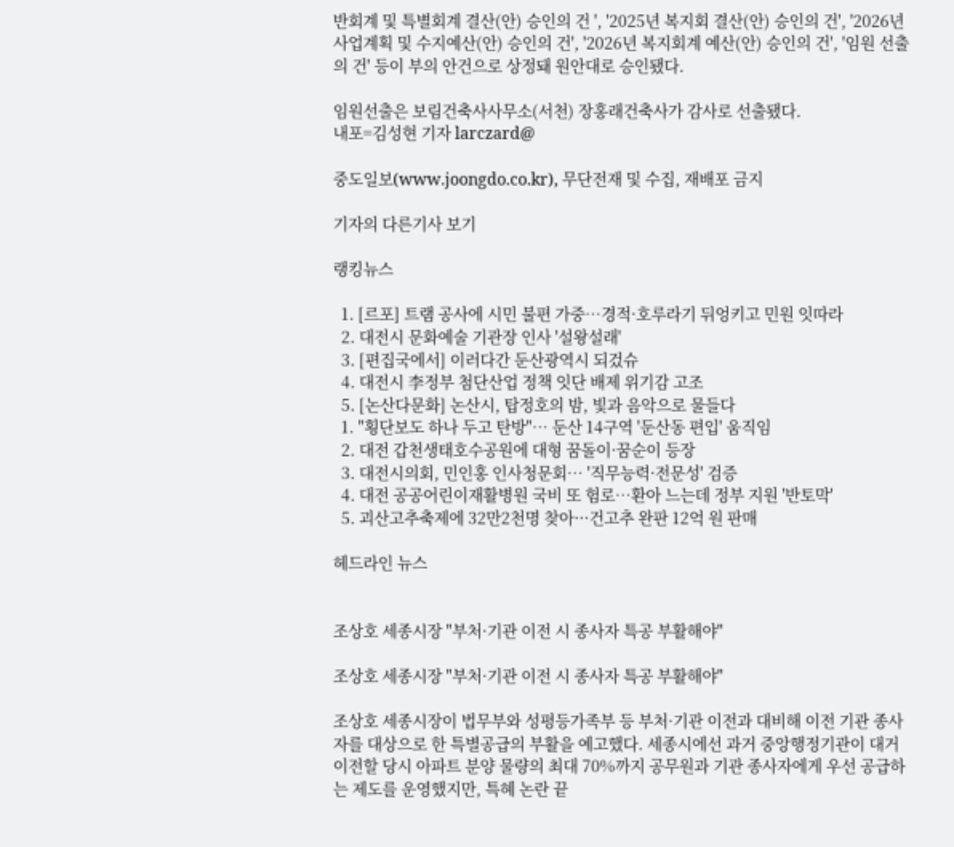반회계 및 특별회계 결산(안) 승인의 건 ', '2025년 복지회 결산(안) 승인의 건', '2026년 사업계획 및 수지예산(안) 승인의 건', '2026년 복지회계 예산(안) 승인의 건', '임원 선출의 건' 등이 부의 안건으로 상정돼 원안대로 승인됐다.

임원선출은 보림건축사사무소(서천) 장홍래건축사가 감사로 선출됐다.
내포=김성현 기자 larczard@

중도일보(www.joongdo.co.kr), 무단전재 및 수집, 재배포 금지

기자의 다른기사 보기

랭킹뉴스

  1. [르포] 트램 공사에 시민 불편 가중…경적·호루라기 뒤엉키고 민원 잇따라
  2. 대전시 문화예술 기관장 인사 '설왕설래'
  3. [편집국에서] 이러다간 둔산광역시 되겄슈
  4. 대전시 李정부 첨단산업 정책 잇단 배제 위기감 고조
  5. [논산다문화] 논산시, 탑정호의 밤, 빛과 음악으로 물들다
  1. "횡단보도 하나 두고 탄방"… 둔산 14구역 '둔산동 편입' 움직임
  2. 대전 갑천생태호수공원에 대형 꿈돌이·꿈순이 등장
  3. 대전시의회, 민인홍 인사청문회… '직무능력·전문성' 검증
  4. 대전 공공어린이재활병원 국비 또 험로…환아 느는데 정부 지원 '반토막'
  5. 괴산고추축제에 32만2천명 찾아···건고추 완판 12억 원 판매

헤드라인 뉴스


조상호 세종시장 "부처·기관 이전 시 종사자 특공 부활해야"

조상호 세종시장 "부처·기관 이전 시 종사자 특공 부활해야"

조상호 세종시장이 법무부와 성평등가족부 등 부처·기관 이전과 대비해 이전 기관 종사자를 대상으로 한 특별공급의 부활을 예고했다. 세종시에선 과거 중앙행정기관이 대거 이전할 당시 아파트 분양 물량의 최대 70%까지 공무원과 기관 종사자에게 우선 공급하는 제도를 운영했지만, 특혜 논란 끝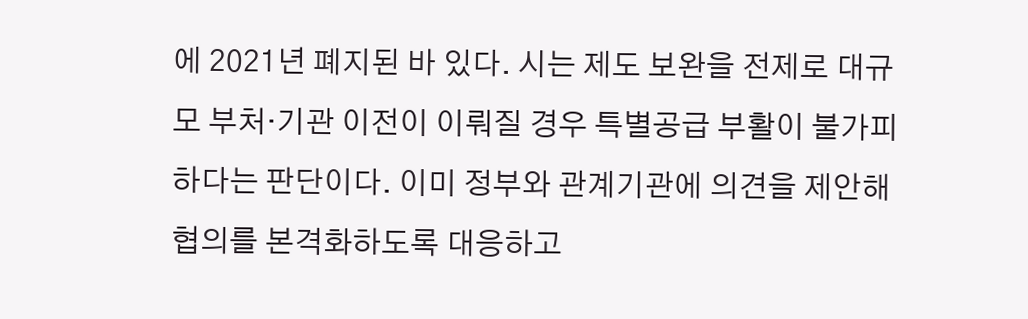에 2021년 폐지된 바 있다. 시는 제도 보완을 전제로 대규모 부처·기관 이전이 이뤄질 경우 특별공급 부활이 불가피하다는 판단이다. 이미 정부와 관계기관에 의견을 제안해 협의를 본격화하도록 대응하고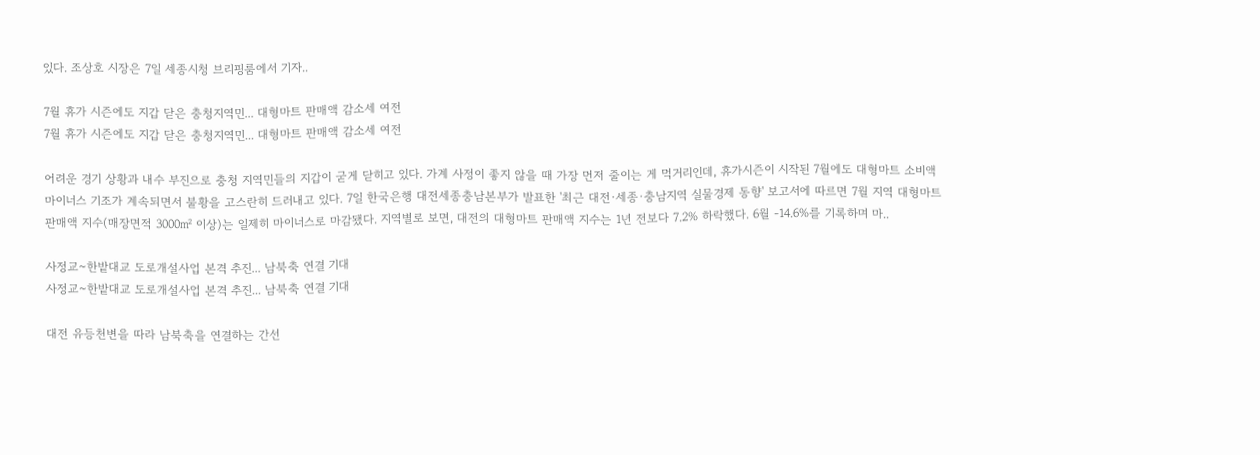있다. 조상호 시장은 7일 세종시청 브리핑룸에서 기자..

7월 휴가 시즌에도 지갑 닫은 충청지역민... 대형마트 판매액 감소세 여전
7월 휴가 시즌에도 지갑 닫은 충청지역민... 대형마트 판매액 감소세 여전

어려운 경기 상황과 내수 부진으로 충청 지역민들의 지갑이 굳게 닫히고 있다. 가계 사정이 좋지 않을 때 가장 먼저 줄이는 게 먹거리인데, 휴가시즌이 시작된 7월에도 대형마트 소비액 마이너스 기조가 계속되면서 불황을 고스란히 드러내고 있다. 7일 한국은행 대전세종충남본부가 발표한 '최근 대전·세종·충남지역 실물경제 동향' 보고서에 따르면 7월 지역 대형마트 판매액 지수(매장면적 3000㎡ 이상)는 일제히 마이너스로 마감됐다. 지역별로 보면, 대전의 대형마트 판매액 지수는 1년 전보다 7.2% 하락했다. 6월 -14.6%를 기록하며 마..

사정교~한밭대교 도로개설사업 본격 추진... 남북축 연결 기대
사정교~한밭대교 도로개설사업 본격 추진... 남북축 연결 기대

대전 유등천변을 따라 남북축을 연결하는 간선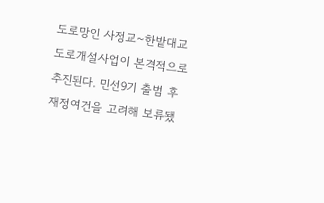도로망인 사정교~한밭대교 도로개설사업이 본격적으로 추진된다. 민선9기 출범 후 재정여건을 고려해 보류됐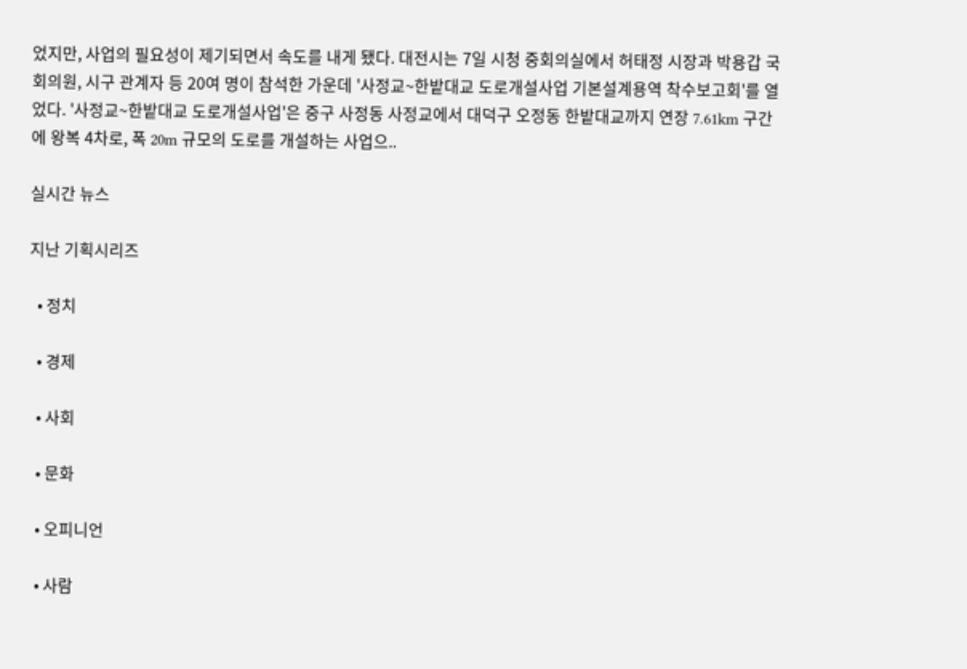었지만, 사업의 필요성이 제기되면서 속도를 내게 됐다. 대전시는 7일 시청 중회의실에서 허태정 시장과 박용갑 국회의원, 시구 관계자 등 20여 명이 참석한 가운데 '사정교~한밭대교 도로개설사업 기본설계용역 착수보고회'를 열었다. '사정교~한밭대교 도로개설사업'은 중구 사정동 사정교에서 대덕구 오정동 한밭대교까지 연장 7.61km 구간에 왕복 4차로, 폭 20m 규모의 도로를 개설하는 사업으..

실시간 뉴스

지난 기획시리즈

  • 정치

  • 경제

  • 사회

  • 문화

  • 오피니언

  • 사람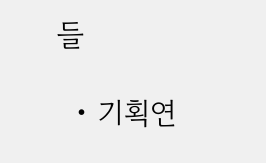들

  • 기획연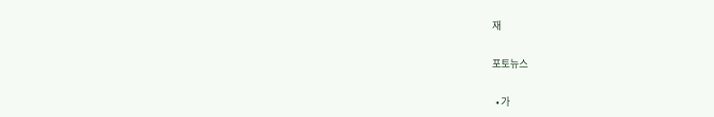재

포토뉴스

  • 가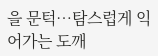을 문턱…탐스럽게 익어가는 도깨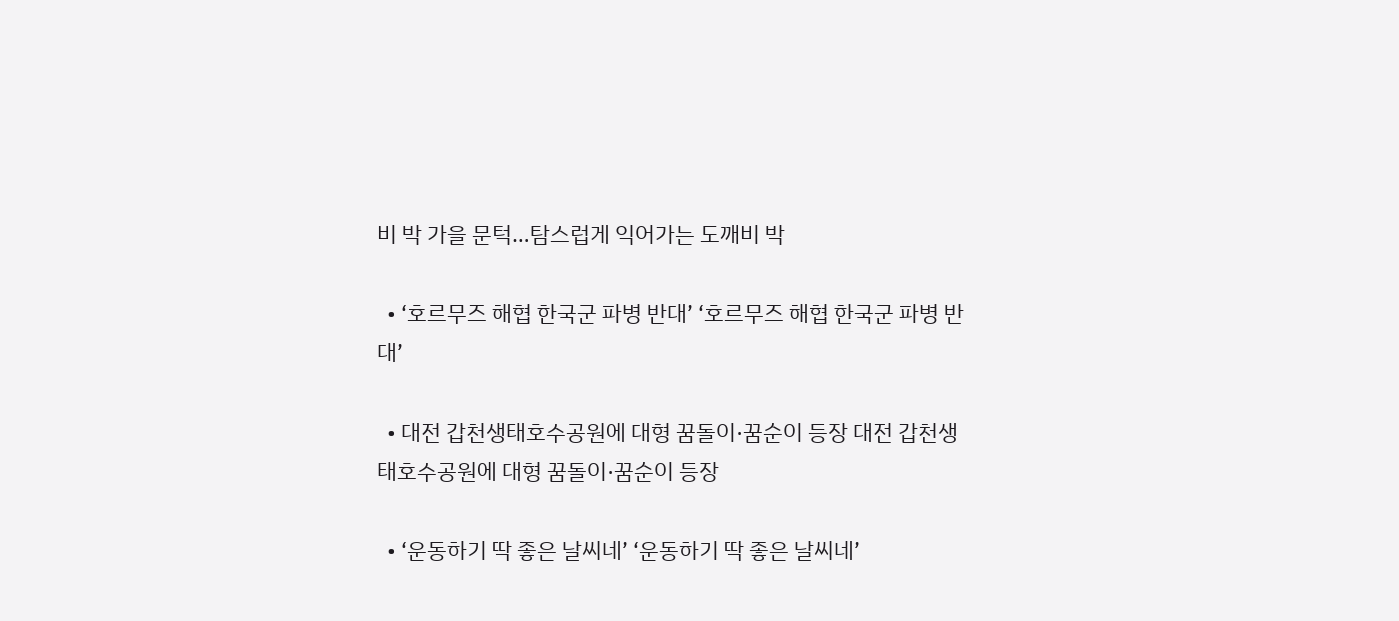비 박 가을 문턱…탐스럽게 익어가는 도깨비 박

  • ‘호르무즈 해협 한국군 파병 반대’ ‘호르무즈 해협 한국군 파병 반대’

  • 대전 갑천생태호수공원에 대형 꿈돌이·꿈순이 등장 대전 갑천생태호수공원에 대형 꿈돌이·꿈순이 등장

  • ‘운동하기 딱 좋은 날씨네’ ‘운동하기 딱 좋은 날씨네’